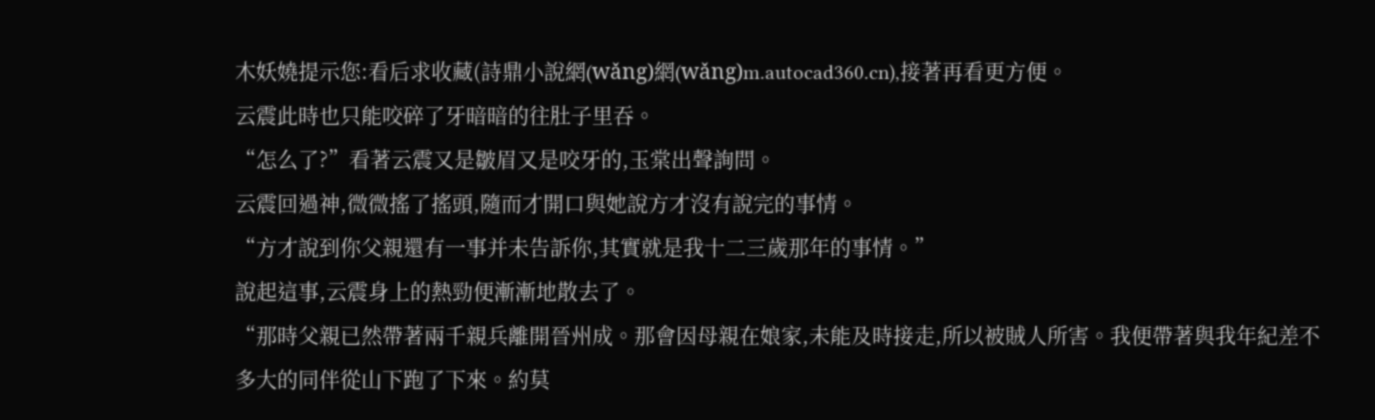木妖嬈提示您:看后求收藏(詩鼎小說網(wǎng)網(wǎng)m.autocad360.cn),接著再看更方便。
云震此時也只能咬碎了牙暗暗的往肚子里吞。
“怎么了?”看著云震又是皺眉又是咬牙的,玉棠出聲詢問。
云震回過神,微微搖了搖頭,隨而才開口與她說方才沒有說完的事情。
“方才說到你父親還有一事并未告訴你,其實就是我十二三歲那年的事情。”
說起這事,云震身上的熱勁便漸漸地散去了。
“那時父親已然帶著兩千親兵離開晉州成。那會因母親在娘家,未能及時接走,所以被賊人所害。我便帶著與我年紀差不多大的同伴從山下跑了下來。約莫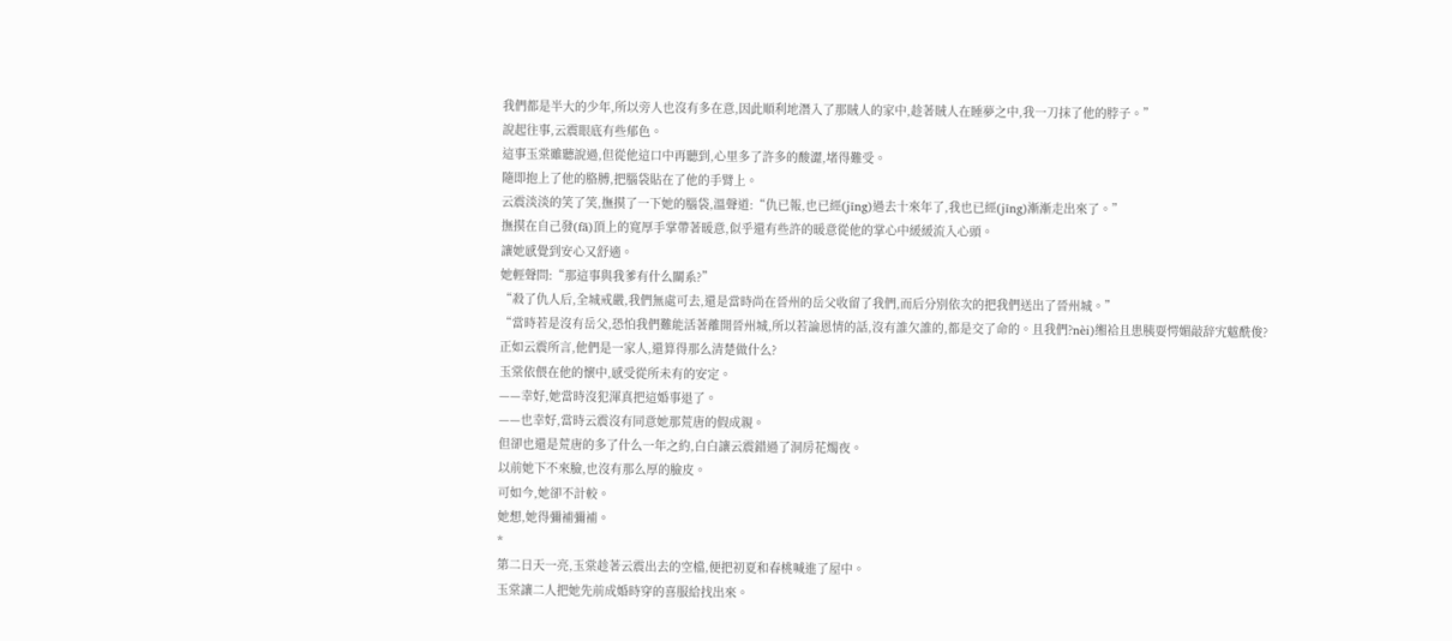我們都是半大的少年,所以旁人也沒有多在意,因此順利地潛入了那賊人的家中,趁著賊人在睡夢之中,我一刀抹了他的脖子。”
說起往事,云震眼底有些郁色。
這事玉棠雖聽說過,但從他這口中再聽到,心里多了許多的酸澀,堵得難受。
隨即抱上了他的胳膊,把腦袋貼在了他的手臂上。
云震淡淡的笑了笑,撫摸了一下她的腦袋,溫聲道:“仇已報,也已經(jīng)過去十來年了,我也已經(jīng)漸漸走出來了。”
撫摸在自己發(fā)頂上的寬厚手掌帶著暖意,似乎還有些許的暖意從他的掌心中緩緩流入心頭。
讓她感覺到安心又舒適。
她輕聲問:“那這事與我爹有什么關系?”
“殺了仇人后,全城戒嚴,我們無處可去,還是當時尚在晉州的岳父收留了我們,而后分別依次的把我們送出了晉州城。”
“當時若是沒有岳父,恐怕我們難能活著離開晉州城,所以若論恩情的話,沒有誰欠誰的,都是交了命的。且我們?nèi)缃袷且患胰耍愕媚敲辞宄魃酰俊?
正如云震所言,他們是一家人,還算得那么清楚做什么?
玉棠依偎在他的懷中,感受從所未有的安定。
——幸好,她當時沒犯渾真把這婚事退了。
——也幸好,當時云震沒有同意她那荒唐的假成親。
但卻也還是荒唐的多了什么一年之約,白白讓云震錯過了洞房花燭夜。
以前她下不來臉,也沒有那么厚的臉皮。
可如今,她卻不計較。
她想,她得彌補彌補。
*
第二日天一亮,玉棠趁著云震出去的空檔,便把初夏和春桃喊進了屋中。
玉棠讓二人把她先前成婚時穿的喜服給找出來。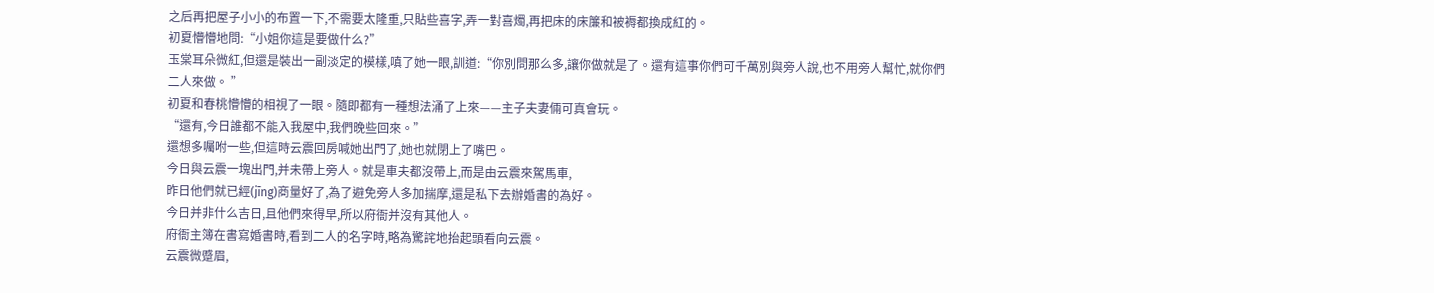之后再把屋子小小的布置一下,不需要太隆重,只貼些喜字,弄一對喜燭,再把床的床簾和被褥都換成紅的。
初夏懵懵地問:“小姐你這是要做什么?”
玉棠耳朵微紅,但還是裝出一副淡定的模樣,嗔了她一眼,訓道:“你別問那么多,讓你做就是了。還有這事你們可千萬別與旁人說,也不用旁人幫忙,就你們二人來做。 ”
初夏和春桃懵懵的相視了一眼。隨即都有一種想法涌了上來——主子夫妻倆可真會玩。
“還有,今日誰都不能入我屋中,我們晚些回來。”
還想多囑咐一些,但這時云震回房喊她出門了,她也就閉上了嘴巴。
今日與云震一塊出門,并未帶上旁人。就是車夫都沒帶上,而是由云震來駕馬車,
昨日他們就已經(jīng)商量好了,為了避免旁人多加揣摩,還是私下去辦婚書的為好。
今日并非什么吉日,且他們來得早,所以府衙并沒有其他人。
府衙主簿在書寫婚書時,看到二人的名字時,略為驚詫地抬起頭看向云震。
云震微蹙眉,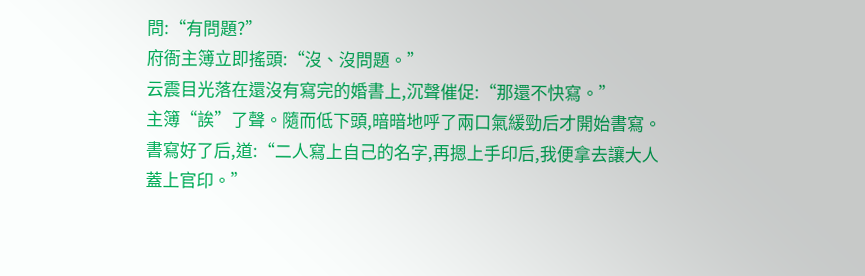問:“有問題?”
府衙主簿立即搖頭:“沒、沒問題。”
云震目光落在還沒有寫完的婚書上,沉聲催促:“那還不快寫。”
主簿“誒”了聲。隨而低下頭,暗暗地呼了兩口氣緩勁后才開始書寫。
書寫好了后,道:“二人寫上自己的名字,再摁上手印后,我便拿去讓大人蓋上官印。”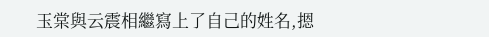玉棠與云震相繼寫上了自己的姓名,摁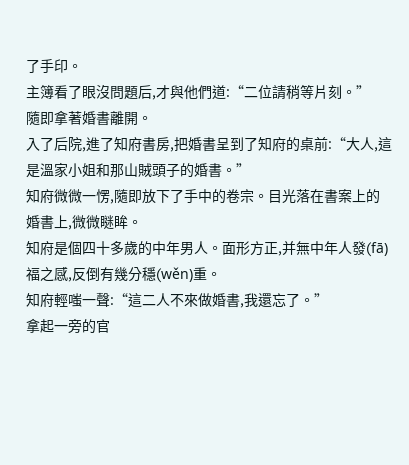了手印。
主簿看了眼沒問題后,才與他們道:“二位請稍等片刻。”
隨即拿著婚書離開。
入了后院,進了知府書房,把婚書呈到了知府的桌前:“大人,這是溫家小姐和那山賊頭子的婚書。”
知府微微一愣,隨即放下了手中的卷宗。目光落在書案上的婚書上,微微瞇眸。
知府是個四十多歲的中年男人。面形方正,并無中年人發(fā)福之感,反倒有幾分穩(wěn)重。
知府輕嗤一聲:“這二人不來做婚書,我還忘了。”
拿起一旁的官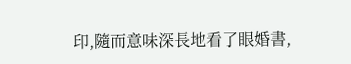印,隨而意味深長地看了眼婚書,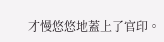才慢悠悠地蓋上了官印。